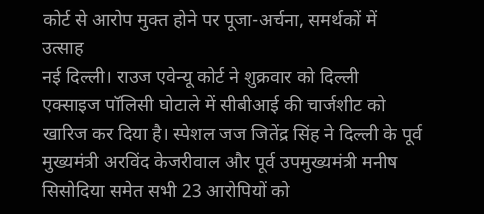कोर्ट से आरोप मुक्त होने पर पूजा-अर्चना, समर्थकों में उत्साह
नई दिल्ली। राउज एवेन्यू कोर्ट ने शुक्रवार को दिल्ली एक्साइज पॉलिसी घोटाले में सीबीआई की चार्जशीट को खारिज कर दिया है। स्पेशल जज जितेंद्र सिंह ने दिल्ली के पूर्व मुख्यमंत्री अरविंद केजरीवाल और पूर्व उपमुख्यमंत्री मनीष सिसोदिया समेत सभी 23 आरोपियों को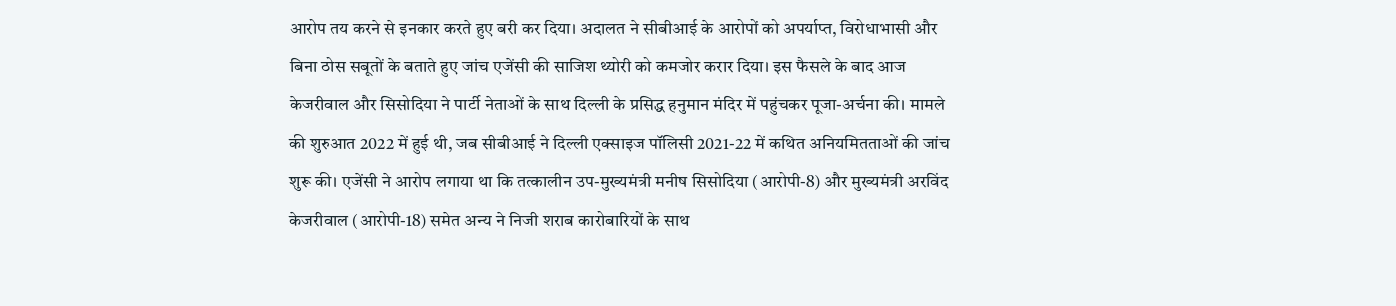आरोप तय करने से इनकार करते हुए बरी कर दिया। अदालत ने सीबीआई के आरोपों को अपर्याप्त, विरोधाभासी और बिना ठोस सबूतों के बताते हुए जांच एजेंसी की साजिश थ्योरी को कमजोर करार दिया। इस फैसले के बाद आज केजरीवाल और सिसोदिया ने पार्टी नेताओं के साथ दिल्ली के प्रसिद्ध हनुमान मंदिर में पहुंचकर पूजा-अर्चना की। मामले की शुरुआत 2022 में हुई थी, जब सीबीआई ने दिल्ली एक्साइज पॉलिसी 2021-22 में कथित अनियमितताओं की जांच शुरू की। एजेंसी ने आरोप लगाया था कि तत्कालीन उप-मुख्यमंत्री मनीष सिसोदिया (आरोपी-8) और मुख्यमंत्री अरविंद केजरीवाल (आरोपी-18) समेत अन्य ने निजी शराब कारोबारियों के साथ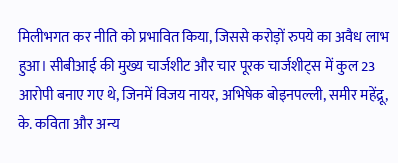मिलीभगत कर नीति को प्रभावित किया, जिससे करोड़ों रुपये का अवैध लाभ हुआ। सीबीआई की मुख्य चार्जशीट और चार पूरक चार्जशीट्स में कुल 23 आरोपी बनाए गए थे, जिनमें विजय नायर, अभिषेक बोइनपल्ली, समीर महेंद्रू, के. कविता और अन्य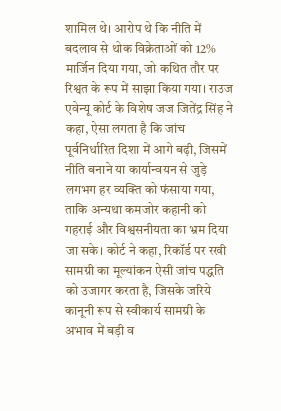शामिल थे। आरोप थे कि नीति में बदलाव से थोक विक्रेताओं को 12% मार्जिन दिया गया, जो कथित तौर पर रिश्वत के रूप में साझा किया गया। राउज एवेन्यू कोर्ट के विशेष जज जितेंद्र सिंह ने कहा, ऐसा लगता है कि जांच पूर्वनिर्धारित दिशा में आगे बढ़ी, जिसमें नीति बनाने या कार्यान्वयन से जुड़े लगभग हर व्यक्ति को फंसाया गया, ताकि अन्यथा कमजोर कहानी को गहराई और विश्वसनीयता का भ्रम दिया जा सके। कोर्ट ने कहा, रिकॉर्ड पर रखी सामग्री का मूल्यांकन ऐसी जांच पद्धति को उजागर करता है, जिसके जरिये कानूनी रूप से स्वीकार्य सामग्री के अभाव में बड़ी व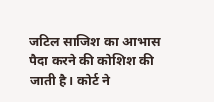जटिल साजिश का आभास पैदा करने की कोशिश की जाती है। कोर्ट ने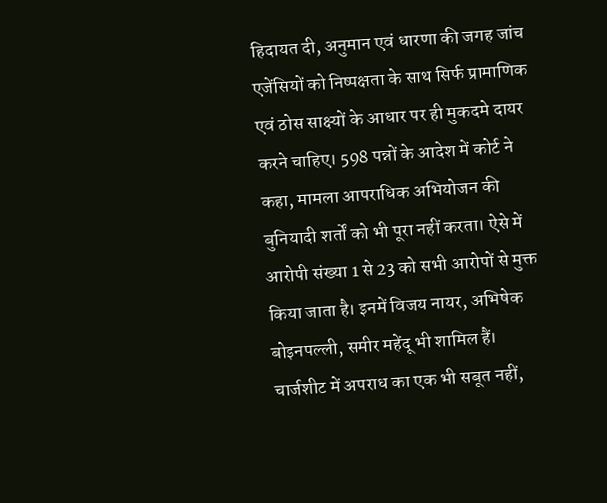हिदायत दी, अनुमान एवं धारणा की जगह जांच एजेंसियों को निष्पक्षता के साथ सिर्फ प्रामाणिक एवं ठोस साक्ष्यों के आधार पर ही मुकदमे दायर करने चाहिए। 598 पन्नों के आदेश में कोर्ट ने कहा, मामला आपराधिक अभियोजन की बुनियादी शर्तों को भी पूरा नहीं करता। ऐसे में आरोपी संख्या 1 से 23 को सभी आरोपों से मुक्त किया जाता है। इनमें विजय नायर, अभिषेक बोइनपल्ली, समीर महेंदू भी शामिल हैं।
चार्जशीट में अपराध का एक भी सबूत नहीं,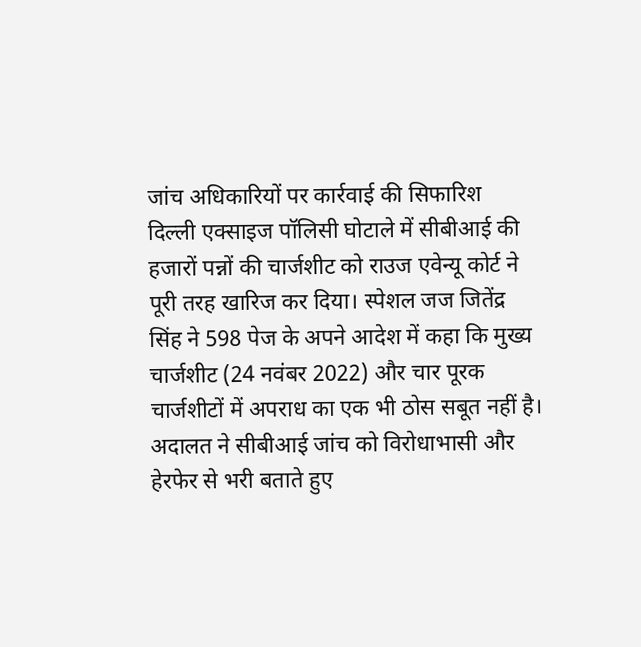जांच अधिकारियों पर कार्रवाई की सिफारिश
दिल्ली एक्साइज पॉलिसी घोटाले में सीबीआई की हजारों पन्नों की चार्जशीट को राउज एवेन्यू कोर्ट ने पूरी तरह खारिज कर दिया। स्पेशल जज जितेंद्र सिंह ने 598 पेज के अपने आदेश में कहा कि मुख्य चार्जशीट (24 नवंबर 2022) और चार पूरक चार्जशीटों में अपराध का एक भी ठोस सबूत नहीं है। अदालत ने सीबीआई जांच को विरोधाभासी और हेरफेर से भरी बताते हुए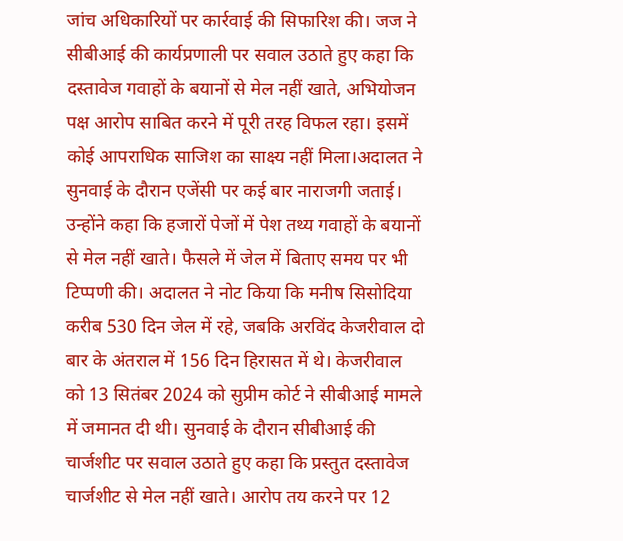जांच अधिकारियों पर कार्रवाई की सिफारिश की। जज ने सीबीआई की कार्यप्रणाली पर सवाल उठाते हुए कहा कि दस्तावेज गवाहों के बयानों से मेल नहीं खाते, अभियोजन पक्ष आरोप साबित करने में पूरी तरह विफल रहा। इसमें कोई आपराधिक साजिश का साक्ष्य नहीं मिला।अदालत ने सुनवाई के दौरान एजेंसी पर कई बार नाराजगी जताई। उन्होंने कहा कि हजारों पेजों में पेश तथ्य गवाहों के बयानों से मेल नहीं खाते। फैसले में जेल में बिताए समय पर भी टिप्पणी की। अदालत ने नोट किया कि मनीष सिसोदिया करीब 530 दिन जेल में रहे, जबकि अरविंद केजरीवाल दो बार के अंतराल में 156 दिन हिरासत में थे। केजरीवाल को 13 सितंबर 2024 को सुप्रीम कोर्ट ने सीबीआई मामले में जमानत दी थी। सुनवाई के दौरान सीबीआई की चार्जशीट पर सवाल उठाते हुए कहा कि प्रस्तुत दस्तावेज चार्जशीट से मेल नहीं खाते। आरोप तय करने पर 12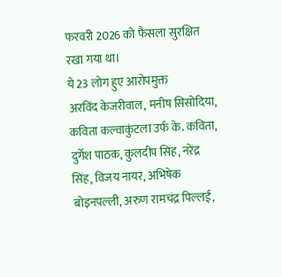फरवरी 2026 को फैसला सुरक्षित रखा गया था।
ये 23 लोग हुए आरोपमुक्त
अरविंद केजरीवाल, मनीष सिसोदिया, कविता कल्वाकुंटला उर्फ के. कविता, दुर्गेश पाठक, कुलदीप सिंह, नरेंद्र सिंह, विजय नायर, अभिषेक बोइनपल्ली, अरुण रामचंद्र पिल्लई,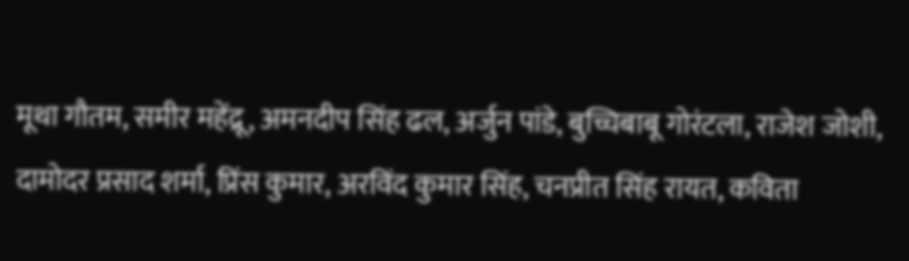मूथा गौतम, समीर महेंद्रू, अमनदीप सिंह ढल, अर्जुन पांडे, बुच्चिबाबू गोरंटला, राजेश जोशी, दामोदर प्रसाद शर्मा, प्रिंस कुमार, अरविंद कुमार सिंह, चनप्रीत सिंह रायत, कविता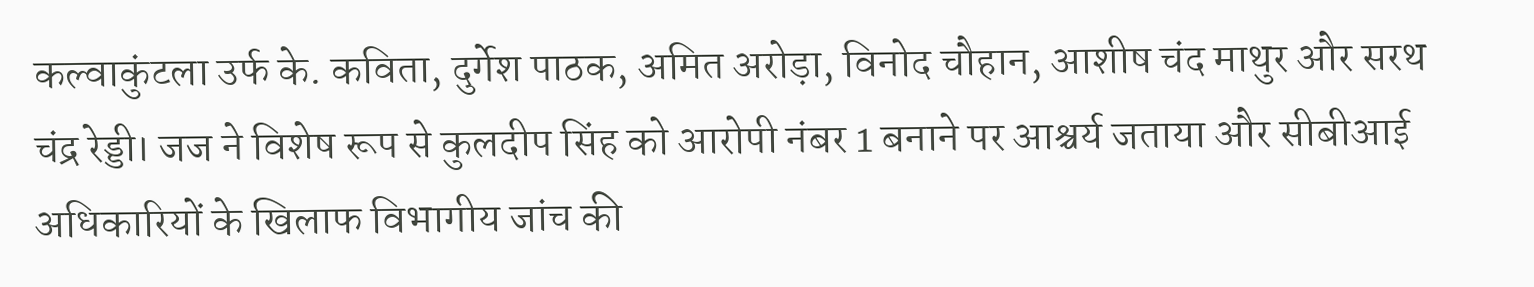कल्वाकुंटला उर्फ के. कविता, दुर्गेश पाठक, अमित अरोड़ा, विनोद चौहान, आशीष चंद माथुर और सरथ चंद्र रेड्डी। जज ने विशेष रूप से कुलदीप सिंह को आरोपी नंबर 1 बनाने पर आश्चर्य जताया और सीबीआई अधिकारियों के खिलाफ विभागीय जांच की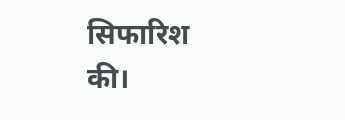सिफारिश की।